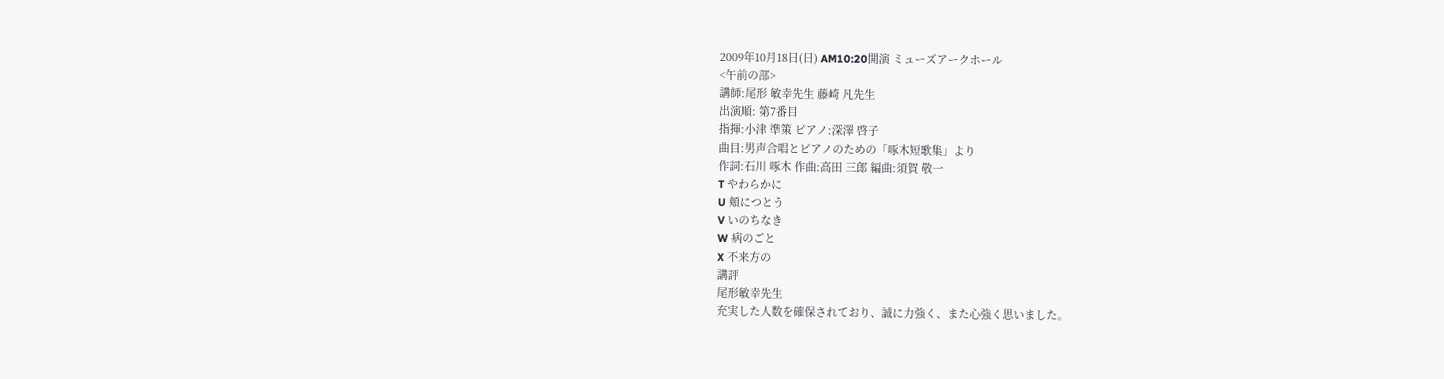2009年10月18日(日) AM10:20開演 ミューズアークホール
<午前の部>
講師:尾形 敏幸先生 藤崎 凡先生
出演順: 第7番目
指揮:小津 準策 ピアノ:深澤 啓子
曲目:男声合唱とピアノのための「啄木短歌集」より
作詞:石川 啄木 作曲:高田 三郎 編曲:須賀 敬一
T やわらかに
U 頬につとう
V いのちなき
W 病のごと
X 不来方の
講評
尾形敏幸先生
充実した人数を確保されており、誠に力強く、また心強く思いました。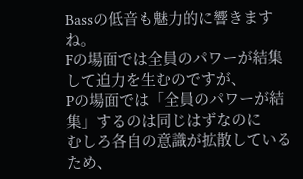Bassの低音も魅力的に響きますね。
Fの場面では全員のパワーが結集して迫力を生むのですが、
Pの場面では「全員のパワーが結集」するのは同じはずなのに
むしろ各自の意識が拡散しているため、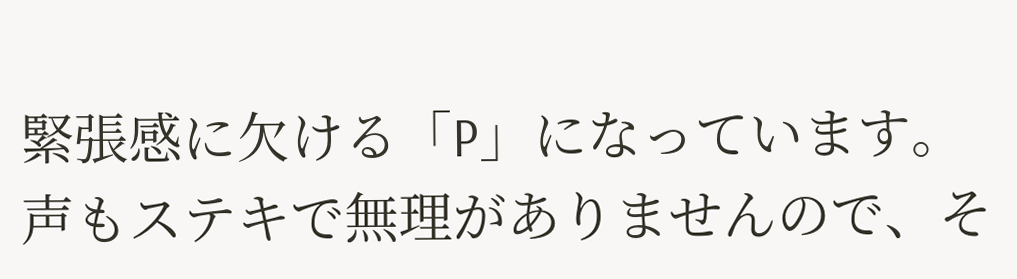緊張感に欠ける「P」になっています。
声もステキで無理がありませんので、そ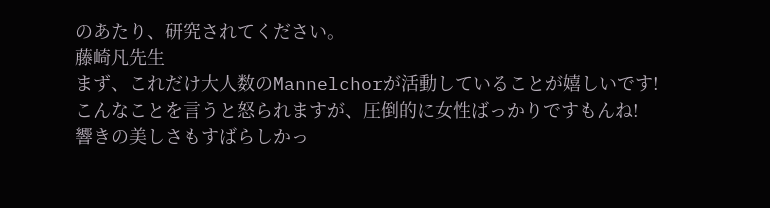のあたり、研究されてください。
藤崎凡先生
まず、これだけ大人数のMannelchorが活動していることが嬉しいです!
こんなことを言うと怒られますが、圧倒的に女性ばっかりですもんね!
響きの美しさもすばらしかっ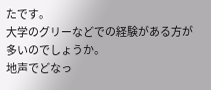たです。
大学のグリーなどでの経験がある方が多いのでしょうか。
地声でどなっ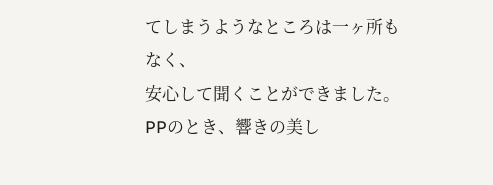てしまうようなところは一ヶ所もなく、
安心して聞くことができました。
PPのとき、響きの美し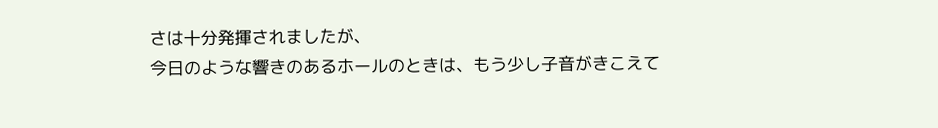さは十分発揮されましたが、
今日のような響きのあるホールのときは、もう少し子音がきこえて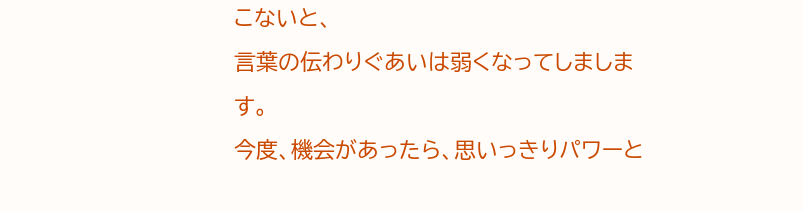こないと、
言葉の伝わりぐあいは弱くなってしまします。
今度、機会があったら、思いっきりパワーと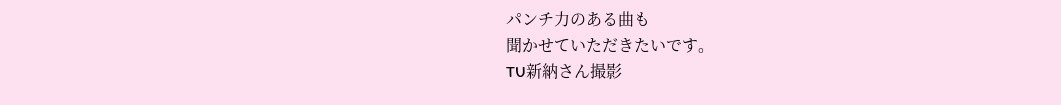パンチ力のある曲も
聞かせていただきたいです。
TU新納さん撮影